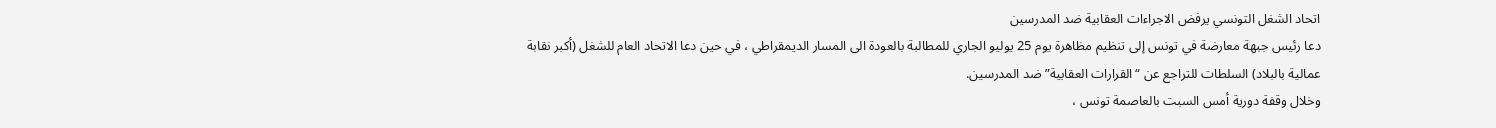اتحاد الشغل التونسي يرفض الاجراءات العقابية ضد المدرسين
دعا رئيس جبهة معارضة في تونس إلى تنظيم مظاهرة يوم 25 يوليو الجاري للمطالبة بالعودة الى المسار الديمقراطي ، في حين دعا الاتحاد العام للشغل (أكبر نقابة عمالية بالبلاد) السلطات للتراجع عن “القرارات العقابية” ضد المدرسين.
وخلال وقفة دورية أمس السبت بالعاصمة تونس ،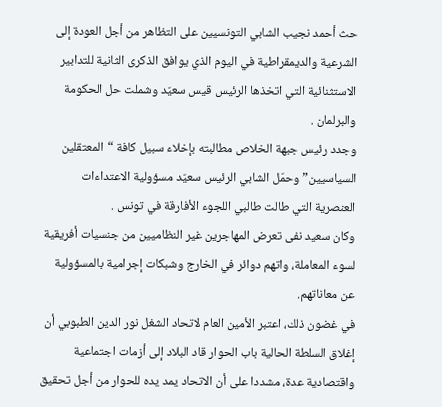حث أحمد نجيب الشابي التونسيين على التظاهر من أجل العودة إلى الشرعية والديمقراطية في اليوم الذي يوافق الذكرى الثانية للتدابير الاستثنائية التي اتخذها الرئيس قيس سعيّد وشملت حل الحكومة والبرلمان .
وجدد رئيس جبهة الخلاص مطالبته بإخلاء سبيل كافة “المعتقلين السياسيين” وحمّل الشابي الرئيس سعيّد مسؤولية الاعتداءات العنصرية التي طالت طالبي اللجوء الأفارقة في تونس .
وكان سعيد نفى تعرض المهاجرين غير النظاميين من جنسيات أفريقية لسوء المعاملة، واتهم دوائر في الخارج وشبكات إجرامية بالمسؤولية عن معاناتهم.
في غضون ذلك، اعتبر الأمين العام لاتحاد الشغل نور الدين الطبوبي أن إغلاق السلطة الحالية باب الحوار قاد البلاد إلى أزمات اجتماعية واقتصادية عدة، مشددا على أن الاتحاد يمد يده للحوار من أجل تحقيق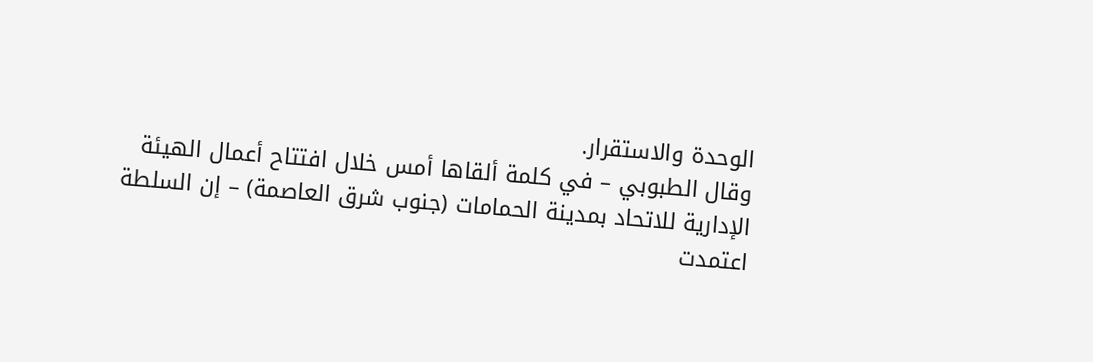الوحدة والاستقرار.
وقال الطبوبي – في كلمة ألقاها أمس خلال افتتاح أعمال الهيئة الإدارية للاتحاد بمدينة الحمامات (جنوب شرق العاصمة) – إن السلطة اعتمدت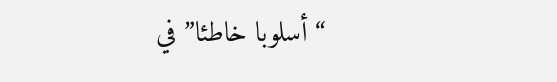“أسلوبا خاطئا” في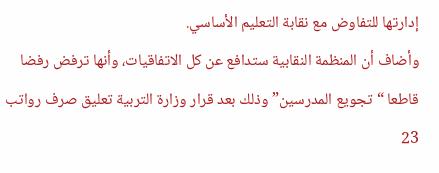إدارتها للتفاوض مع نقابة التعليم الأساسي.
وأضاف أن المنظمة النقابية ستدافع عن كل الاتفاقيات، وأنها ترفض رفضا قاطعا “تجويع المدرسين” وذلك بعد قرار وزارة التربية تعليق صرف رواتب 23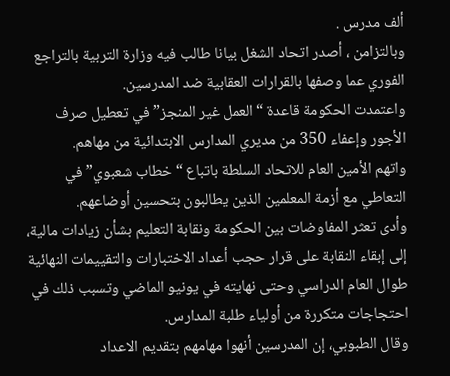ألف مدرس .
وبالتزامن ، أصدر اتحاد الشغل بيانا طالب فيه وزارة التربية بالتراجع الفوري عما وصفها بالقرارات العقابية ضد المدرسين.
واعتمدت الحكومة قاعدة “العمل غير المنجز” في تعطيل صرف الأجور وإعفاء 350 من مديري المدارس الابتدائية من مهاهم.
واتهم الأمين العام للاتحاد السلطة باتباع “خطاب شعبوي” في التعاطي مع أزمة المعلمين الذين يطالبون بتحسين أوضاعهم.
وأدى تعثر المفاوضات بين الحكومة ونقابة التعليم بشأن زيادات مالية، إلى إبقاء النقابة على قرار حجب أعداد الاختبارات والتقييمات النهائية طوال العام الدراسي وحتى نهايته في يونيو الماضي وتسبب ذلك في احتجاجات متكررة من أولياء طلبة المدارس.
وقال الطبوبي، إن المدرسين أنهوا مهامهم بتقديم الاعداد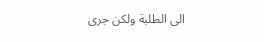الى الطلبة ولكن جرى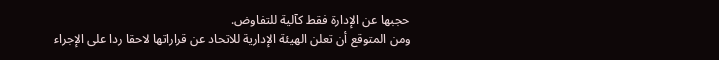حجبها عن الإدارة فقط كآلية للتفاوض.
ومن المتوقع أن تعلن الهيئة الإدارية للاتحاد عن قراراتها لاحقا ردا على الإجراء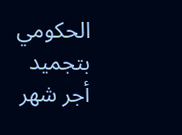الحكومي بتجميد أجر شهر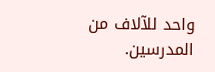واحد للآلاف من المدرسين.